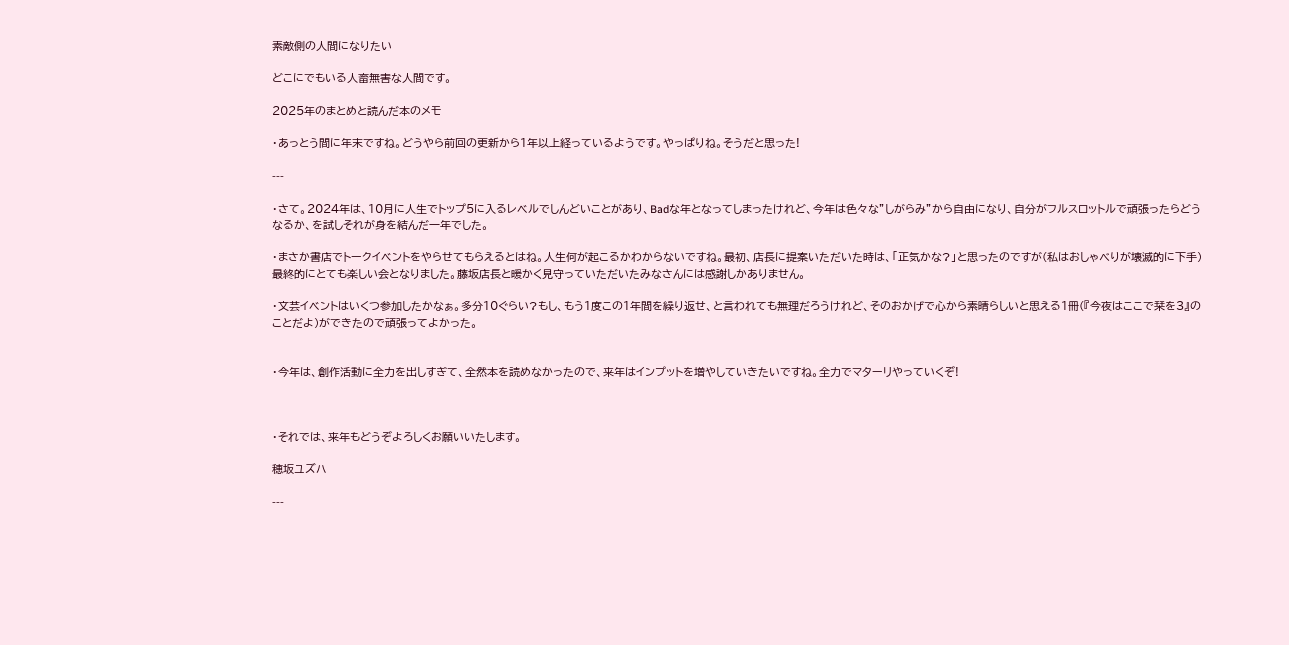素敵側の人間になりたい

どこにでもいる人畜無害な人間です。

2025年のまとめと読んだ本のメモ

・あっとう間に年末ですね。どうやら前回の更新から1年以上経っているようです。やっぱりね。そうだと思った!

---

・さて。2024年は、10月に人生でトップ5に入るレベルでしんどいことがあり、Badな年となってしまったけれど、今年は色々な”しがらみ”から自由になり、自分がフルスロットルで頑張ったらどうなるか、を試しそれが身を結んだ一年でした。

・まさか書店でトークイベントをやらせてもらえるとはね。人生何が起こるかわからないですね。最初、店長に提案いただいた時は、「正気かな?」と思ったのですが(私はおしゃべりが壊滅的に下手)最終的にとても楽しい会となりました。藤坂店長と暖かく見守っていただいたみなさんには感謝しかありません。

・文芸イベントはいくつ参加したかなぁ。多分10ぐらい?もし、もう1度この1年間を繰り返せ、と言われても無理だろうけれど、そのおかげで心から素晴らしいと思える1冊(『今夜はここで栞を3』のことだよ)ができたので頑張ってよかった。


・今年は、創作活動に全力を出しすぎて、全然本を読めなかったので、来年はインプットを増やしていきたいですね。全力でマターリやっていくぞ!



・それでは、来年もどうぞよろしくお願いいたします。

穂坂ユズハ

---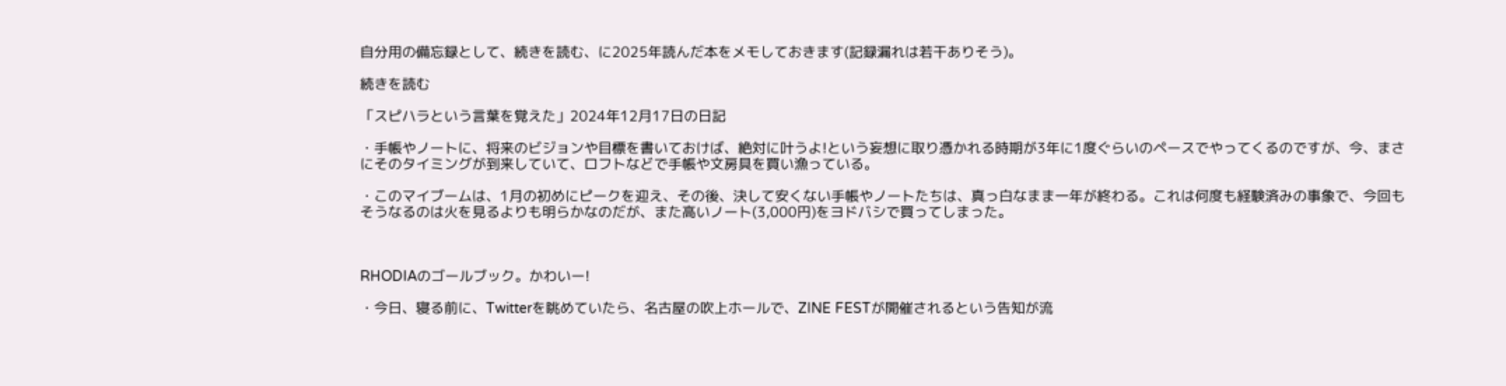自分用の備忘録として、続きを読む、に2025年読んだ本をメモしておきます(記録漏れは若干ありそう)。

続きを読む

「スピハラという言葉を覚えた」2024年12月17日の日記

・手帳やノートに、将来のビジョンや目標を書いておけば、絶対に叶うよ!という妄想に取り憑かれる時期が3年に1度ぐらいのペースでやってくるのですが、今、まさにそのタイミングが到来していて、ロフトなどで手帳や文房具を買い漁っている。

・このマイブームは、1月の初めにピークを迎え、その後、決して安くない手帳やノートたちは、真っ白なまま一年が終わる。これは何度も経験済みの事象で、今回もそうなるのは火を見るよりも明らかなのだが、また高いノート(3,000円)をヨドバシで買ってしまった。



RHODIAのゴールブック。かわいー!

・今日、寝る前に、Twitterを眺めていたら、名古屋の吹上ホールで、ZINE FESTが開催されるという告知が流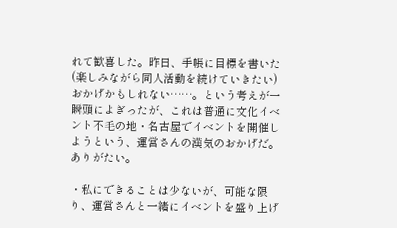れて歓喜した。昨日、手帳に目標を書いた(楽しみながら同人活動を続けていきたい)おかげかもしれない……。という考えが一瞬頭によぎったが、これは普通に文化イベント不毛の地・名古屋でイベントを開催しようという、運営さんの漢気のおかげだ。ありがたい。

・私にできることは少ないが、可能な限り、運営さんと一緒にイベントを盛り上げ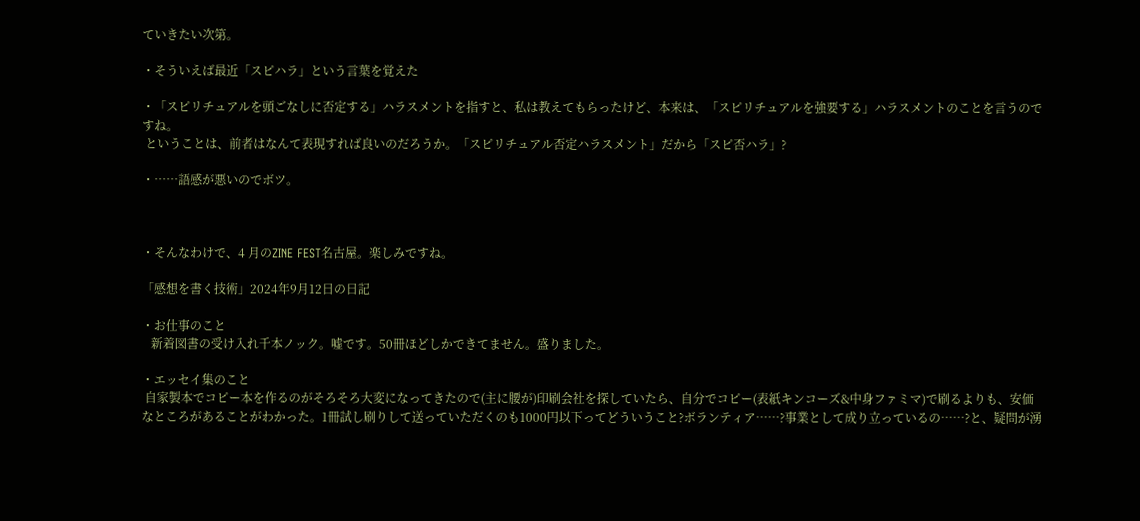ていきたい次第。

・そういえば最近「スピハラ」という言葉を覚えた

・「スピリチュアルを頭ごなしに否定する」ハラスメントを指すと、私は教えてもらったけど、本来は、「スピリチュアルを強要する」ハラスメントのことを言うのですね。
 ということは、前者はなんて表現すれば良いのだろうか。「スピリチュアル否定ハラスメント」だから「スピ否ハラ」?

・……語感が悪いのでボツ。



・そんなわけで、4 月のZINE FEST名古屋。楽しみですね。

「感想を書く技術」2024年9月12日の日記

・お仕事のこと
   新着図書の受け入れ千本ノック。嘘です。50冊ほどしかできてません。盛りました。

・エッセイ集のこと
 自家製本でコピー本を作るのがそろそろ大変になってきたので(主に腰が)印刷会社を探していたら、自分でコピー(表紙キンコーズ&中身ファミマ)で刷るよりも、安価なところがあることがわかった。1冊試し刷りして送っていただくのも1000円以下ってどういうこと?ボランティア……?事業として成り立っているの……?と、疑問が湧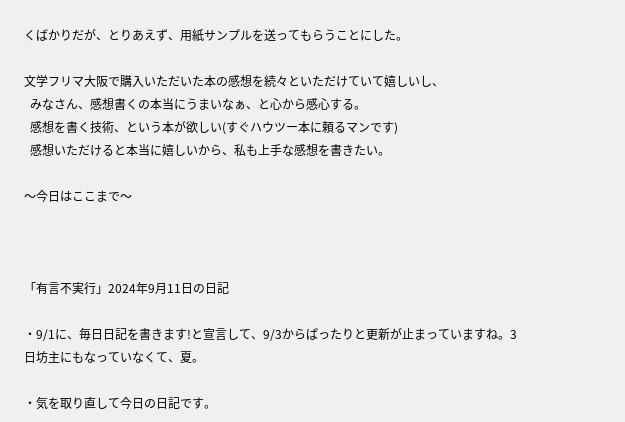くばかりだが、とりあえず、用紙サンプルを送ってもらうことにした。

文学フリマ大阪で購入いただいた本の感想を続々といただけていて嬉しいし、
  みなさん、感想書くの本当にうまいなぁ、と心から感心する。
  感想を書く技術、という本が欲しい(すぐハウツー本に頼るマンです)
  感想いただけると本当に嬉しいから、私も上手な感想を書きたい。

〜今日はここまで〜



「有言不実行」2024年9月11日の日記

・9/1に、毎日日記を書きます!と宣言して、9/3からぱったりと更新が止まっていますね。3日坊主にもなっていなくて、夏。

・気を取り直して今日の日記です。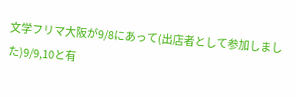文学フリマ大阪が9/8にあって(出店者として参加しました)9/9,10と有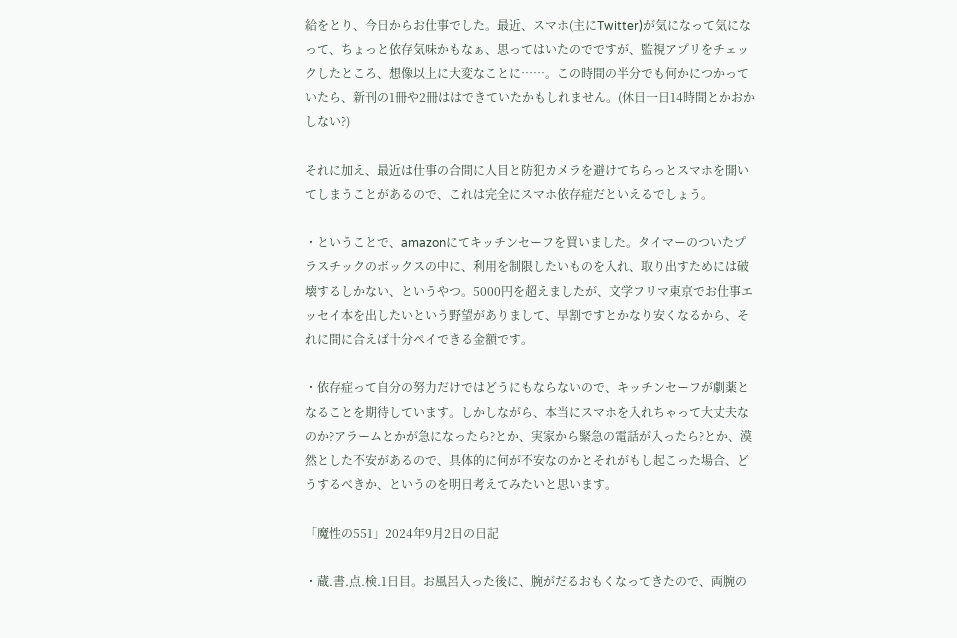給をとり、今日からお仕事でした。最近、スマホ(主にTwitter)が気になって気になって、ちょっと依存気味かもなぁ、思ってはいたのでですが、監視アプリをチェックしたところ、想像以上に大変なことに……。この時間の半分でも何かにつかっていたら、新刊の1冊や2冊ははできていたかもしれません。(休日一日14時間とかおかしない?)

それに加え、最近は仕事の合間に人目と防犯カメラを避けてちらっとスマホを開いてしまうことがあるので、これは完全にスマホ依存症だといえるでしょう。

・ということで、amazonにてキッチンセーフを買いました。タイマーのついたプラスチックのボックスの中に、利用を制限したいものを入れ、取り出すためには破壊するしかない、というやつ。5000円を超えましたが、文学フリマ東京でお仕事エッセイ本を出したいという野望がありまして、早割ですとかなり安くなるから、それに間に合えば十分ペイできる金額です。

・依存症って自分の努力だけではどうにもならないので、キッチンセーフが劇薬となることを期待しています。しかしながら、本当にスマホを入れちゃって大丈夫なのか?アラームとかが急になったら?とか、実家から緊急の電話が入ったら?とか、漠然とした不安があるので、具体的に何が不安なのかとそれがもし起こった場合、どうするべきか、というのを明日考えてみたいと思います。

「魔性の551」2024年9月2日の日記

・蔵.書.点.検.1日目。お風呂入った後に、腕がだるおもくなってきたので、両腕の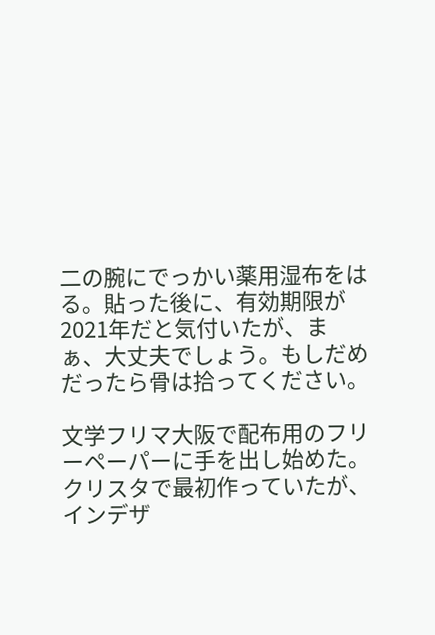二の腕にでっかい薬用湿布をはる。貼った後に、有効期限が2021年だと気付いたが、まぁ、大丈夫でしょう。もしだめだったら骨は拾ってください。

文学フリマ大阪で配布用のフリーペーパーに手を出し始めた。クリスタで最初作っていたが、インデザ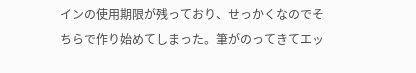インの使用期限が残っており、せっかくなのでそちらで作り始めてしまった。筆がのってきてエッ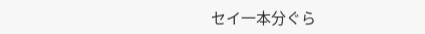セイ一本分ぐら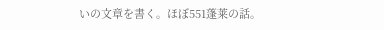いの文章を書く。ほぼ551蓬莱の話。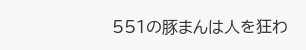551の豚まんは人を狂わ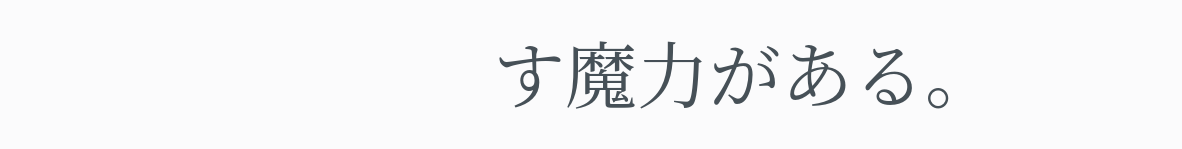す魔力がある。